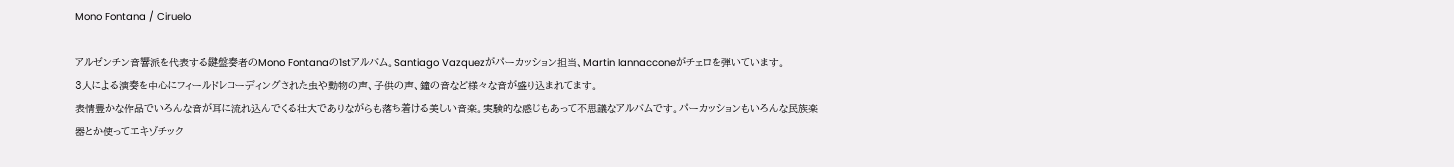Mono Fontana / Ciruelo

アルゼンチン音響派を代表する鍵盤奏者のMono Fontanaの1stアルバム。Santiago Vazquezがパーカッション担当、Martin Iannacconeがチェロを弾いています。
3人による演奏を中心にフィールドレコーディングされた虫や動物の声、子供の声、鐘の音など様々な音が盛り込まれてます。
表情豊かな作品でいろんな音が耳に流れ込んでくる壮大でありながらも落ち着ける美しい音楽。実験的な感じもあって不思議なアルバムです。パーカッションもいろんな民族楽器とか使ってエキゾチック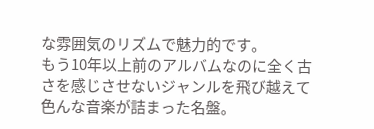な雰囲気のリズムで魅力的です。
もう10年以上前のアルバムなのに全く古さを感じさせないジャンルを飛び越えて色んな音楽が詰まった名盤。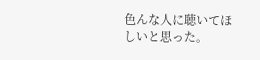色んな人に聴いてほしいと思った。